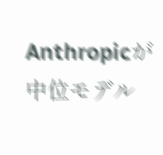Anthropicが中位モデル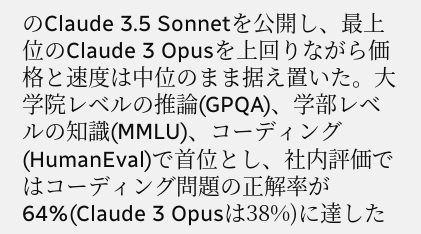のClaude 3.5 Sonnetを公開し、最上位のClaude 3 Opusを上回りながら価格と速度は中位のまま据え置いた。大学院レベルの推論(GPQA)、学部レベルの知識(MMLU)、コーディング(HumanEval)で首位とし、社内評価ではコーディング問題の正解率が64%(Claude 3 Opusは38%)に達した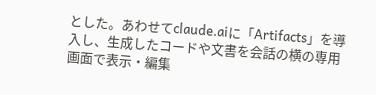とした。あわせてclaude.aiに「Artifacts」を導入し、生成したコードや文書を会話の横の専用画面で表示・編集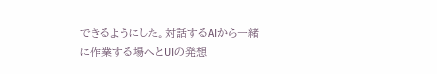できるようにした。対話するAIから一緒に作業する場へとUIの発想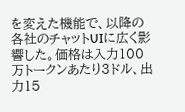を変えた機能で、以降の各社のチャットUIに広く影響した。価格は入力100万トークンあたり3ドル、出力15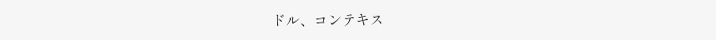ドル、コンテキス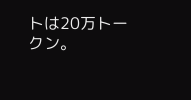トは20万トークン。